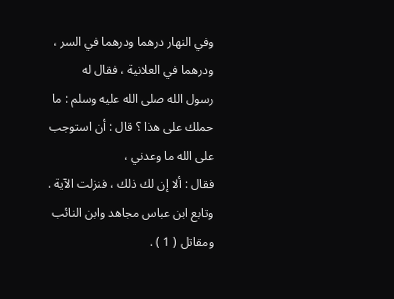وفي النهار درهما ودرهما في السر ، ودرهما في العلانية ، فقال له
رسول الله صلى الله عليه وسلم : ما حملك على هذا ؟ قال : أن استوجب على الله ما وعدني ،
فقال : ألا إن لك ذلك ، فنزلت الآية .
وتابع ابن عباس مجاهد وابن النائب ومقاتل ( 1 ) .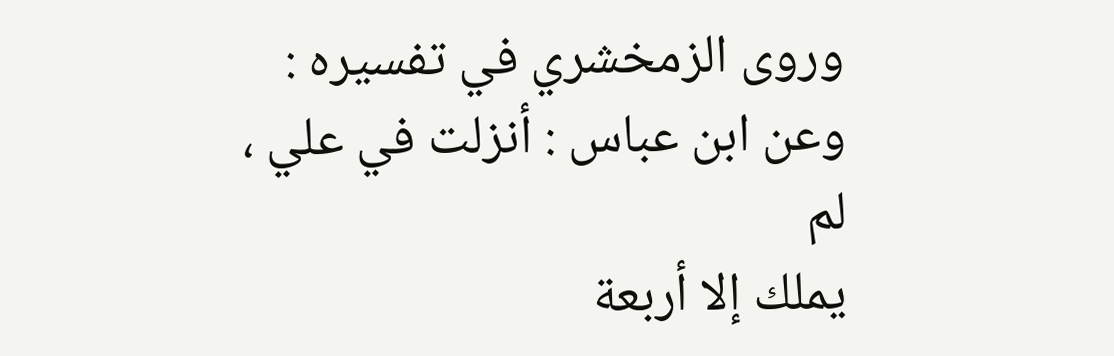وروى الزمخشري في تفسيره : وعن ابن عباس : أنزلت في علي ، لم
يملك إلا أربعة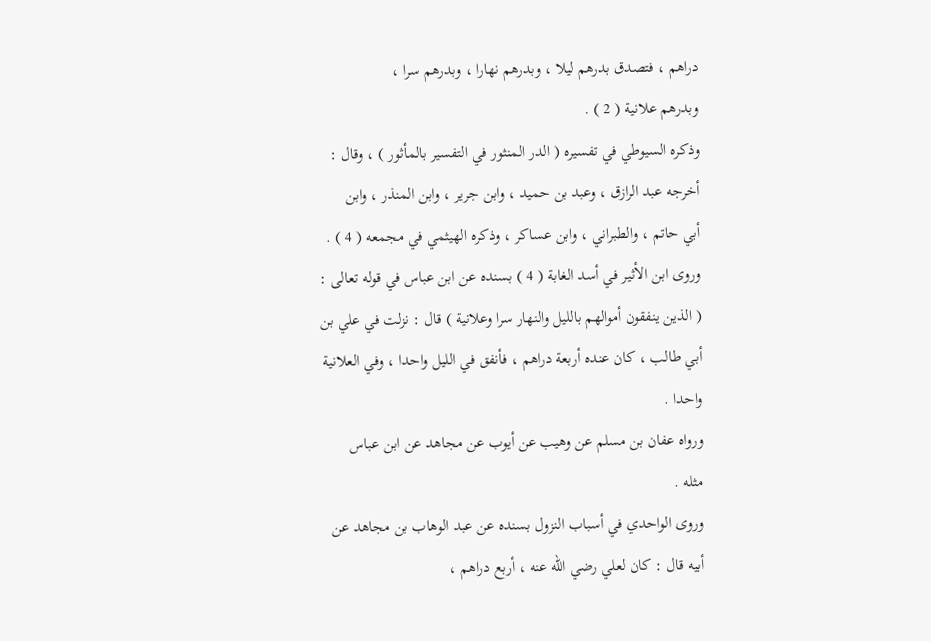دراهم ، فتصدق بدرهم ليلا ، وبدرهم نهارا ، وبدرهم سرا ،
وبدرهم علانية ( 2 ) .
وذكره السيوطي في تفسيره ( الدر المنثور في التفسير بالمأثور ) ، وقال :
أخرجه عبد الرازق ، وعبد بن حميد ، وابن جرير ، وابن المنذر ، وابن
أبي حاتم ، والطبراني ، وابن عساكر ، وذكره الهيثمي في مجمعه ( 4 ) .
وروى ابن الأثير في أسد الغابة ( 4 ) بسنده عن ابن عباس في قوله تعالى :
( الذين ينفقون أموالهم بالليل والنهار سرا وعلانية ) قال : نزلت في علي بن
أبي طالب ، كان عنده أربعة دراهم ، فأنفق في الليل واحدا ، وفي العلانية
واحدا .
ورواه عفان بن مسلم عن وهيب عن أيوب عن مجاهد عن ابن عباس
مثله .
وروى الواحدي في أسباب النزول بسنده عن عبد الوهاب بن مجاهد عن
أبيه قال : كان لعلي رضي الله عنه ، أربع دراهم ،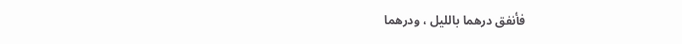فأنفق درهما بالليل ، ودرهما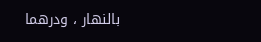بالنهار ، ودرهما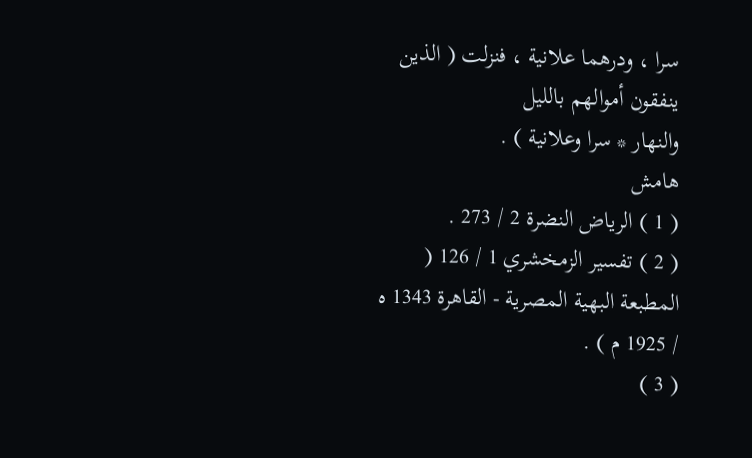سرا ، ودرهما علانية ، فنزلت ( الذين ينفقون أموالهم بالليل
والنهار * سرا وعلانية ) .
هامش
( 1 ) الرياض النضرة 2 / 273 .
( 2 ) تفسير الزمخشري 1 / 126 ( المطبعة البهية المصرية - القاهرة 1343 ه / 1925 م ) .
( 3 )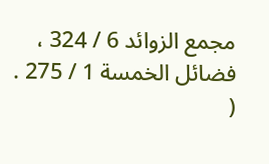مجمع الزوائد 6 / 324 ، فضائل الخمسة 1 / 275 .
(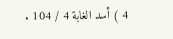4 ) أسد الغابة 4 / 104 .